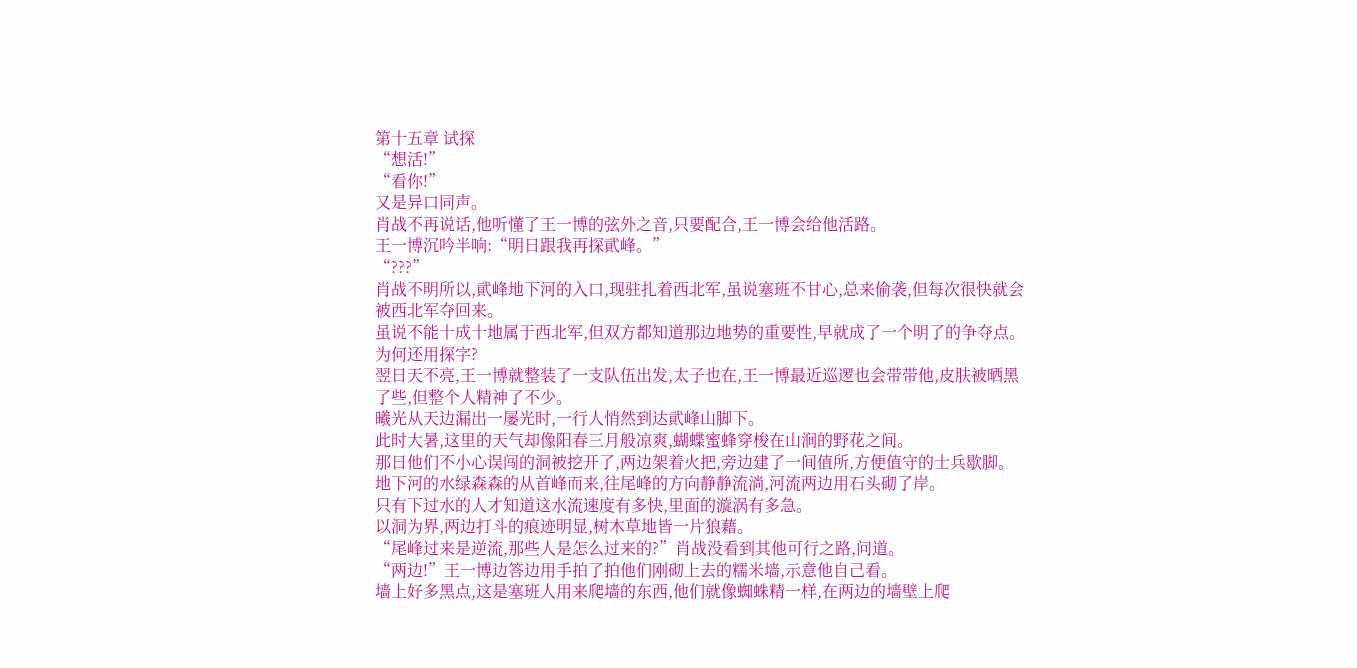第十五章 试探
“想活!”
“看你!”
又是异口同声。
肖战不再说话,他听懂了王一博的弦外之音,只要配合,王一博会给他活路。
王一博沉吟半响:“明日跟我再探貮峰。”
“???”
肖战不明所以,貮峰地下河的入口,现驻扎着西北军,虽说塞班不甘心,总来偷袭,但每次很快就会被西北军夺回来。
虽说不能十成十地属于西北军,但双方都知道那边地势的重要性,早就成了一个明了的争夺点。
为何还用探字?
翌日天不亮,王一博就整装了一支队伍出发,太子也在,王一博最近巡逻也会带带他,皮肤被晒黑了些,但整个人精神了不少。
曦光从天边漏出一屡光时,一行人悄然到达貮峰山脚下。
此时大暑,这里的天气却像阳春三月般凉爽,蝴蝶蜜蜂穿梭在山涧的野花之间。
那日他们不小心误闯的洞被挖开了,两边架着火把,旁边建了一间值所,方便值守的士兵歇脚。
地下河的水绿森森的从首峰而来,往尾峰的方向静静流淌,河流两边用石头砌了岸。
只有下过水的人才知道这水流速度有多快,里面的漩涡有多急。
以洞为界,两边打斗的痕迹明显,树木草地皆一片狼藉。
“尾峰过来是逆流,那些人是怎么过来的?”肖战没看到其他可行之路,问道。
“两边!”王一博边答边用手拍了拍他们刚砌上去的糯米墙,示意他自己看。
墙上好多黑点,这是塞班人用来爬墙的东西,他们就像蜘蛛精一样,在两边的墙壁上爬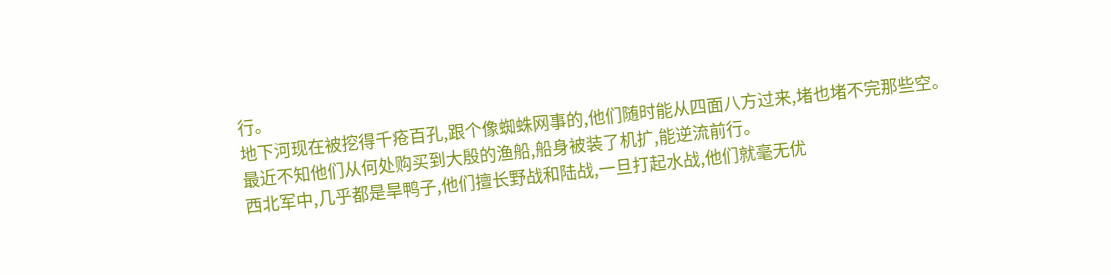行。
地下河现在被挖得千疮百孔,跟个像蜘蛛网事的,他们随时能从四面八方过来,堵也堵不完那些空。
最近不知他们从何处购买到大殷的渔船,船身被装了机扩,能逆流前行。
西北军中,几乎都是旱鸭子,他们擅长野战和陆战,一旦打起水战,他们就毫无优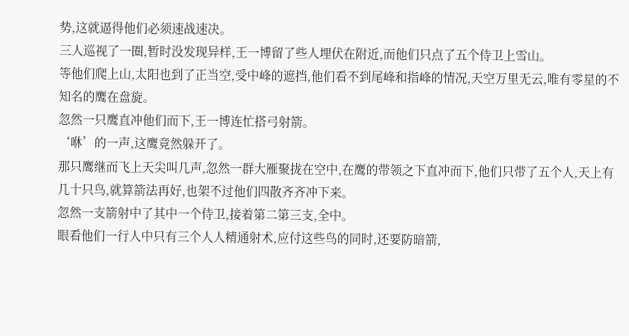势,这就逼得他们必须速战速决。
三人巡视了一圈,暂时没发现异样,王一博留了些人埋伏在附近,而他们只点了五个侍卫上雪山。
等他们爬上山,太阳也到了正当空,受中峰的遮挡,他们看不到尾峰和指峰的情况,天空万里无云,唯有零星的不知名的鹰在盘旋。
忽然一只鹰直冲他们而下,王一博连忙搭弓射箭。
‘咻’的一声,这鹰竟然躲开了。
那只鹰继而飞上天尖叫几声,忽然一群大雁聚拢在空中,在鹰的带领之下直冲而下,他们只带了五个人,天上有几十只鸟,就算箭法再好,也架不过他们四散齐齐冲下来。
忽然一支箭射中了其中一个侍卫,接着第二第三支,全中。
眼看他们一行人中只有三个人人精通射术,应付这些鸟的同时,还要防暗箭,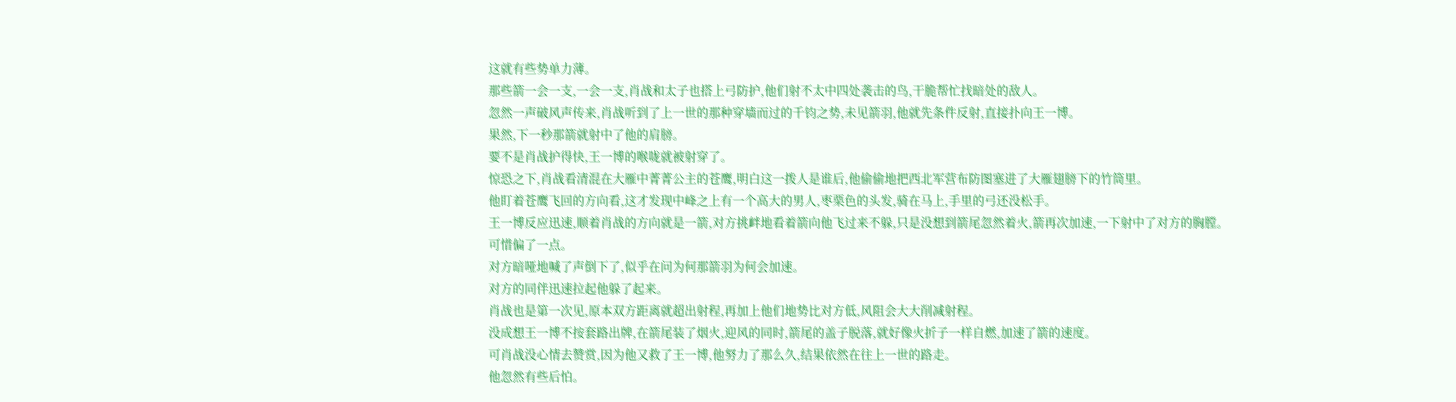这就有些势单力薄。
那些箭一会一支,一会一支,肖战和太子也搭上弓防护,他们射不太中四处袭击的鸟,干脆帮忙找暗处的敌人。
忽然一声破风声传来,肖战听到了上一世的那种穿墙而过的千钧之势,未见箭羽,他就先条件反射,直接扑向王一博。
果然,下一秒那箭就射中了他的肩膀。
要不是肖战护得快,王一博的喉咙就被射穿了。
惊恐之下,肖战看清混在大雁中菁菁公主的苍鹰,明白这一拨人是谁后,他偷偷地把西北军营布防图塞进了大雁翅膀下的竹筒里。
他盯着苍鹰飞回的方向看,这才发现中峰之上有一个高大的男人,枣栗色的头发,骑在马上,手里的弓还没松手。
王一博反应迅速,顺着肖战的方向就是一箭,对方挑衅地看着箭向他飞过来不躲,只是没想到箭尾忽然着火,箭再次加速,一下射中了对方的胸膛。
可惜偏了一点。
对方暗哑地喊了声倒下了,似乎在问为何那箭羽为何会加速。
对方的同伴迅速拉起他躲了起来。
肖战也是第一次见,原本双方距离就超出射程,再加上他们地势比对方低,风阻会大大削减射程。
没成想王一博不按套路出牌,在箭尾装了烟火,迎风的同时,箭尾的盖子脱落,就好像火折子一样自燃,加速了箭的速度。
可肖战没心情去赞赏,因为他又救了王一博,他努力了那么久,结果依然在往上一世的路走。
他忽然有些后怕。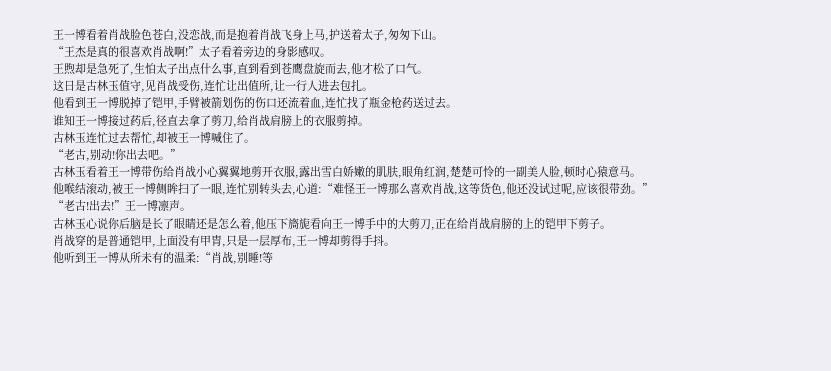王一博看着肖战脸色苍白,没恋战,而是抱着肖战飞身上马,护送着太子,匆匆下山。
“王杰是真的很喜欢肖战啊!”太子看着旁边的身影感叹。
王煦却是急死了,生怕太子出点什么事,直到看到苍鹰盘旋而去,他才松了口气。
这日是古林玉值守,见肖战受伤,连忙让出值所,让一行人进去包扎。
他看到王一博脱掉了铠甲,手臂被箭划伤的伤口还流着血,连忙找了瓶金枪药送过去。
谁知王一博接过药后,径直去拿了剪刀,给肖战肩膀上的衣服剪掉。
古林玉连忙过去帮忙,却被王一博喊住了。
“老古,别动!你出去吧。”
古林玉看着王一博带伤给肖战小心翼翼地剪开衣服,露出雪白娇嫩的肌肤,眼角红润,楚楚可怜的一副美人脸,顿时心猿意马。
他喉结滚动,被王一博侧眸扫了一眼,连忙别转头去,心道:“难怪王一博那么喜欢肖战,这等货色,他还没试过呢,应该很带劲。”
“老古!出去!”王一博凛声。
古林玉心说你后脑是长了眼睛还是怎么着,他压下旖旎看向王一博手中的大剪刀,正在给肖战肩膀的上的铠甲下剪子。
肖战穿的是普通铠甲,上面没有甲胄,只是一层厚布,王一博却剪得手抖。
他听到王一博从所未有的温柔:“肖战,别睡!等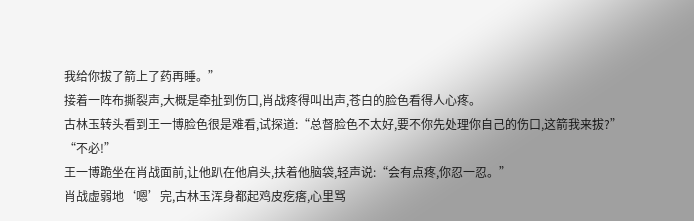我给你拔了箭上了药再睡。”
接着一阵布撕裂声,大概是牵扯到伤口,肖战疼得叫出声,苍白的脸色看得人心疼。
古林玉转头看到王一博脸色很是难看,试探道:“总督脸色不太好,要不你先处理你自己的伤口,这箭我来拔?”
“不必!”
王一博跪坐在肖战面前,让他趴在他肩头,扶着他脑袋,轻声说:“会有点疼,你忍一忍。”
肖战虚弱地‘嗯’完,古林玉浑身都起鸡皮疙瘩,心里骂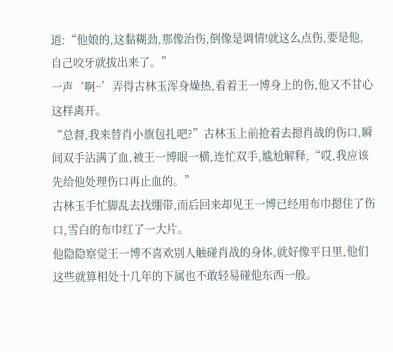道:“他娘的,这黏糊劲,那像治伤,倒像是调情!就这么点伤,要是他,自己咬牙就拔出来了。”
一声‘啊~’弄得古林玉浑身燥热,看着王一博身上的伤,他又不甘心这样离开。
“总督,我来替肖小旗包扎吧?”古林玉上前抢着去摁肖战的伤口,瞬间双手沾满了血,被王一博眼一横,连忙双手,尴尬解释,“哎,我应该先给他处理伤口再止血的。”
古林玉手忙脚乱去找绷带,而后回来却见王一博已经用布巾摁住了伤口,雪白的布巾红了一大片。
他隐隐察觉王一博不喜欢别人触碰肖战的身体,就好像平日里,他们这些就算相处十几年的下属也不敢轻易碰他东西一般。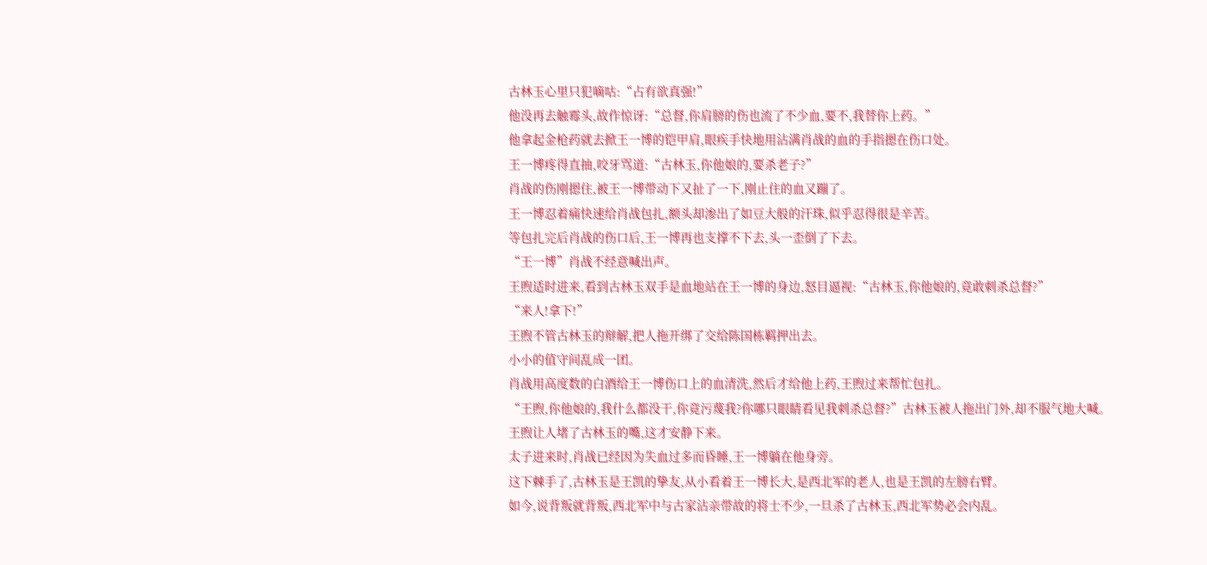古林玉心里只犯嘀咕:“占有欲真强!”
他没再去触霉头,故作惊讶:“总督,你肩膀的伤也流了不少血,要不,我替你上药。”
他拿起金枪药就去掀王一博的铠甲肩,眼疾手快地用沾满肖战的血的手指摁在伤口处。
王一博疼得直抽,咬牙骂道:“古林玉,你他娘的,要杀老子?”
肖战的伤刚摁住,被王一博带动下又扯了一下,刚止住的血又蹦了。
王一博忍着痛快速给肖战包扎,额头却渗出了如豆大般的汗珠,似乎忍得很是辛苦。
等包扎完后肖战的伤口后,王一博再也支撑不下去,头一歪倒了下去。
“王一博”肖战不经意喊出声。
王煦适时进来,看到古林玉双手是血地站在王一博的身边,怒目逼视:“古林玉,你他娘的,竟敢刺杀总督?”
“来人!拿下!”
王煦不管古林玉的辩解,把人拖开绑了交给陈国栋羁押出去。
小小的值守间乱成一团。
肖战用高度数的白酒给王一博伤口上的血清洗,然后才给他上药,王煦过来帮忙包扎。
“王煦,你他娘的,我什么都没干,你竟污蔑我?你哪只眼睛看见我刺杀总督?”古林玉被人拖出门外,却不服气地大喊。
王煦让人堵了古林玉的嘴,这才安静下来。
太子进来时,肖战已经因为失血过多而昏睡,王一博躺在他身旁。
这下棘手了,古林玉是王凯的挚友,从小看着王一博长大,是西北军的老人,也是王凯的左膀右臂。
如今,说背叛就背叛,西北军中与古家沾亲带故的将士不少,一旦杀了古林玉,西北军势必会内乱。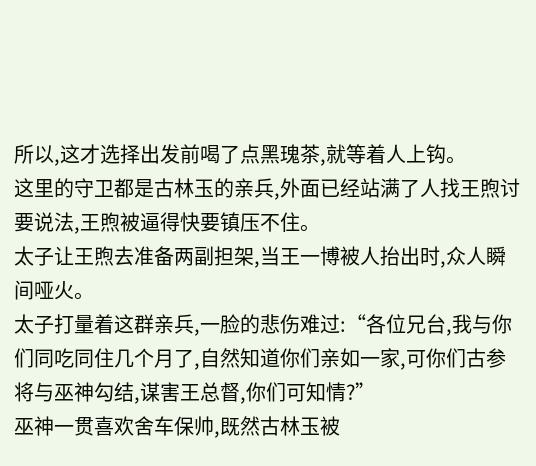所以,这才选择出发前喝了点黑瑰茶,就等着人上钩。
这里的守卫都是古林玉的亲兵,外面已经站满了人找王煦讨要说法,王煦被逼得快要镇压不住。
太子让王煦去准备两副担架,当王一博被人抬出时,众人瞬间哑火。
太子打量着这群亲兵,一脸的悲伤难过:“各位兄台,我与你们同吃同住几个月了,自然知道你们亲如一家,可你们古参将与巫神勾结,谋害王总督,你们可知情?”
巫神一贯喜欢舍车保帅,既然古林玉被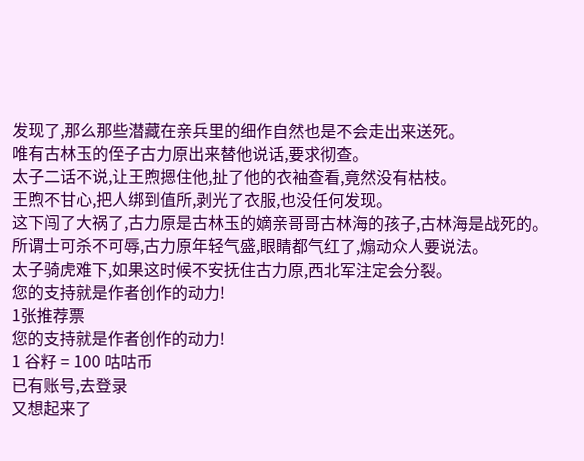发现了,那么那些潜藏在亲兵里的细作自然也是不会走出来送死。
唯有古林玉的侄子古力原出来替他说话,要求彻查。
太子二话不说,让王煦摁住他,扯了他的衣袖查看,竟然没有枯枝。
王煦不甘心,把人绑到值所,剥光了衣服,也没任何发现。
这下闯了大祸了,古力原是古林玉的嫡亲哥哥古林海的孩子,古林海是战死的。
所谓士可杀不可辱,古力原年轻气盛,眼睛都气红了,煽动众人要说法。
太子骑虎难下,如果这时候不安抚住古力原,西北军注定会分裂。
您的支持就是作者创作的动力!
1张推荐票
您的支持就是作者创作的动力!
1 谷籽 = 100 咕咕币
已有账号,去登录
又想起来了